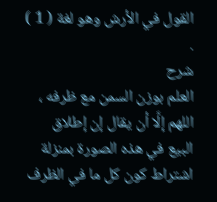القول في الأرش وهو لغة ( 1 ) .
شرح
العلم بوزن السمن مع ظرفه ، اللهم إلَّا أن يقال إن إطلاق البيع في هذه الصورة بمنزلة اشتراط كون كل ما في الظرف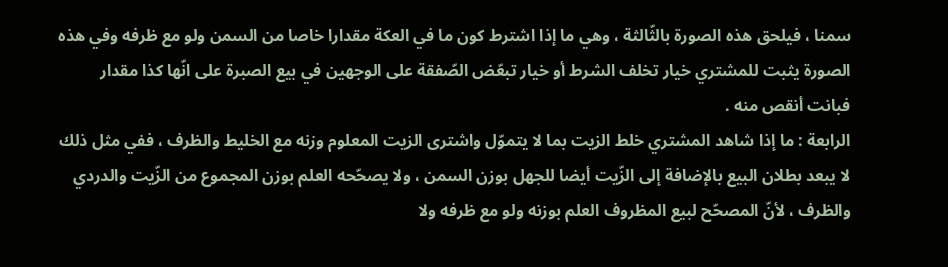سمنا ، فيلحق هذه الصورة بالثّالثة ، وهي ما إذا اشترط كون ما في العكة مقدارا خاصا من السمن ولو مع ظرفه وفي هذه الصورة يثبت للمشتري خيار تخلف الشرط أو خيار تبعّض الصّفقة على الوجهين في بيع الصبرة على انّها كذا مقدار فبانت أنقص منه .
الرابعة : ما إذا شاهد المشتري خلط الزيت بما لا يتموّل واشترى الزيت المعلوم وزنه مع الخليط والظرف ، ففي مثل ذلك لا يبعد بطلان البيع بالإضافة إلى الزّيت أيضا للجهل بوزن السمن ، ولا يصحّحه العلم بوزن المجموع من الزّيت والدردي والظرف ، لأنّ المصحّح لبيع المظروف العلم بوزنه ولو مع ظرفه ولا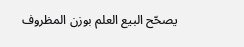يصحّح البيع العلم بوزن المظروف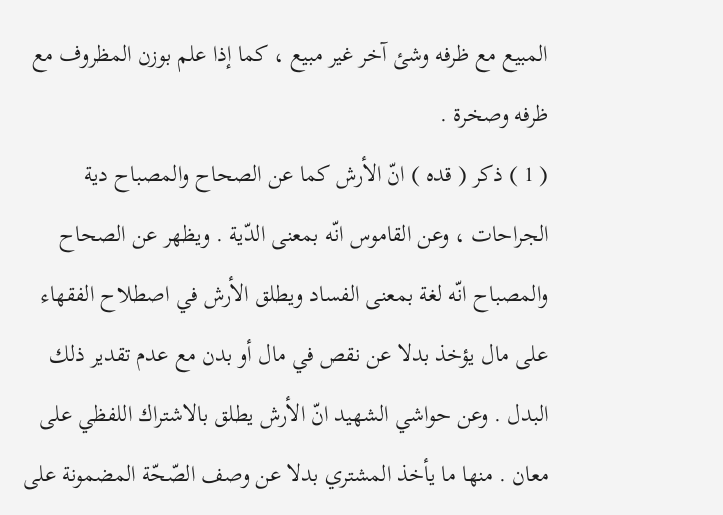المبيع مع ظرفه وشئ آخر غير مبيع ، كما إذا علم بوزن المظروف مع ظرفه وصخرة .
( 1 ) ذكر ( قده ) انّ الأرش كما عن الصحاح والمصباح دية الجراحات ، وعن القاموس انّه بمعنى الدّية . ويظهر عن الصحاح والمصباح انّه لغة بمعنى الفساد ويطلق الأرش في اصطلاح الفقهاء على مال يؤخذ بدلا عن نقص في مال أو بدن مع عدم تقدير ذلك البدل . وعن حواشي الشهيد انّ الأرش يطلق بالاشتراك اللفظي على معان . منها ما يأخذ المشتري بدلا عن وصف الصّحّة المضمونة على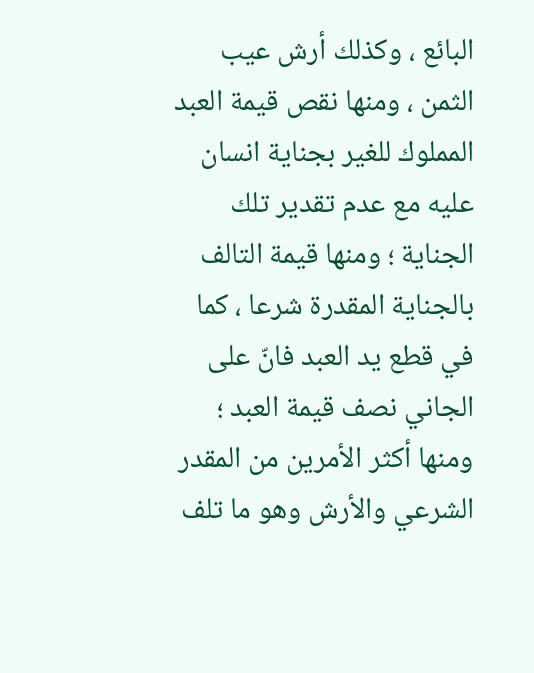البائع ، وكذلك أرش عيب الثمن ، ومنها نقص قيمة العبد المملوك للغير بجناية انسان عليه مع عدم تقدير تلك الجناية ؛ ومنها قيمة التالف بالجناية المقدرة شرعا ، كما في قطع يد العبد فانّ على الجاني نصف قيمة العبد ؛ ومنها أكثر الأمرين من المقدر الشرعي والأرش وهو ما تلف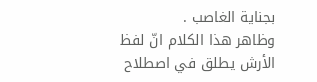بجناية الغاصب .
وظاهر هذا الكلام انّ لفظ الأرش يطلق في اصطلاح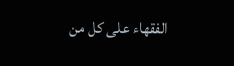الفقهاء على كل من